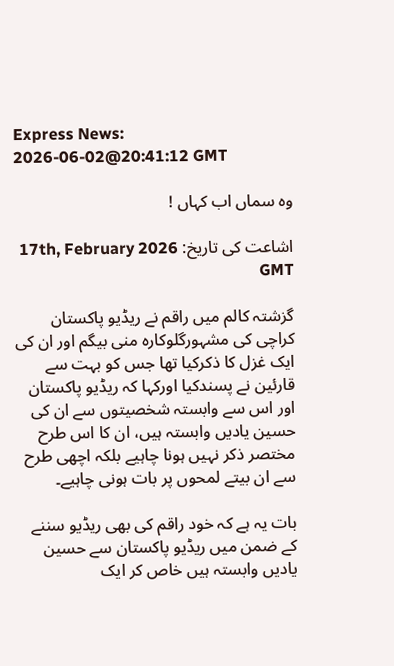Express News:
2026-06-02@20:41:12 GMT

وہ سماں اب کہاں !

اشاعت کی تاریخ: 17th, February 2026 GMT

گزشتہ کالم میں راقم نے ریڈیو پاکستان کراچی کی مشہورگلوکارہ منی بیگم اور ان کی ایک غزل کا ذکرکیا تھا جس کو بہت سے قارئین نے پسندکیا اورکہا کہ ریڈیو پاکستان اور اس سے وابستہ شخصیتوں سے ان کی حسین یادیں وابستہ ہیں، ان کا اس طرح مختصر ذکر نہیں ہونا چاہیے بلکہ اچھی طرح سے ان بیتے لمحوں پر بات ہونی چاہیے۔

بات یہ ہے کہ خود راقم کی بھی ریڈیو سننے کے ضمن میں ریڈیو پاکستان سے حسین یادیں وابستہ ہیں خاص کر ایک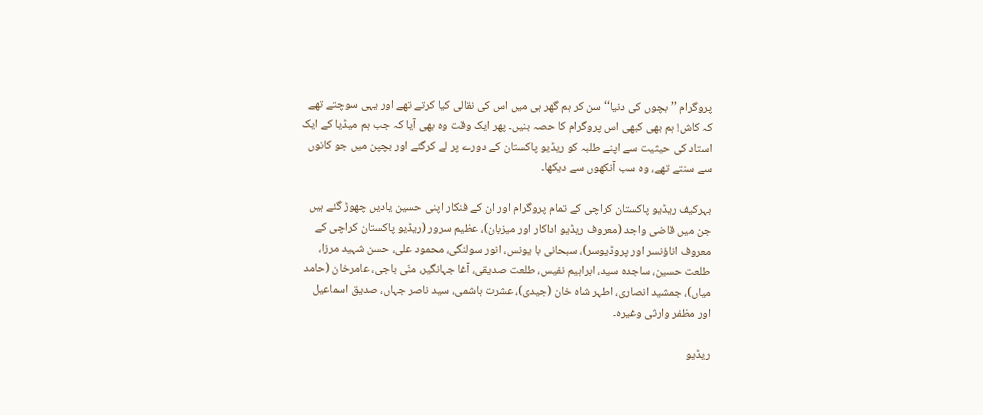پروگرام ’’ بچوں کی دنیا‘‘ سن کر ہم گھر ہی میں اس کی نقالی کیا کرتے تھے اور یہی سوچتے تھے کہ کاش! ہم بھی کبھی اس پروگرام کا حصہ بنیں۔ پھر ایک وقت وہ بھی آیا کہ جب ہم میڈیا کے ایک استاد کی حیثیت سے اپنے طلبہ کو ریڈیو پاکستان کے دورے پر لے کرگئے اور بچپن میں جو کانوں سے سنتے تھے، وہ سب آنکھوں سے دیکھا۔

بہرکیف ریڈیو پاکستان کراچی کے تمام پروگرام اور ان کے فنکار اپنی حسین یادیں چھوڑ گئے ہیں جن میں قاضی واجد (معروف ریڈیو اداکار اور میزبان)، عظیم سرور (ریڈیو پاکستان کراچی کے معروف اناؤنسر اور پروڈیوسر)، سبحانی با یونس، انور سولنگی، محمود علی، حسن شہید مرزا، طلعت حسین، ساجدہ سید، ابراہیم نفیس، طلعت صدیقی، آغا جہانگیر، منّی باجی، عامرخان (حامد میاں)، جمشید انصاری، اطہر شاہ خان (جیدی)، عشرت ہاشمی، سید ناصر جہاں، صدیق اسماعیل اور مظفر وارثی وغیرہ۔

ریڈیو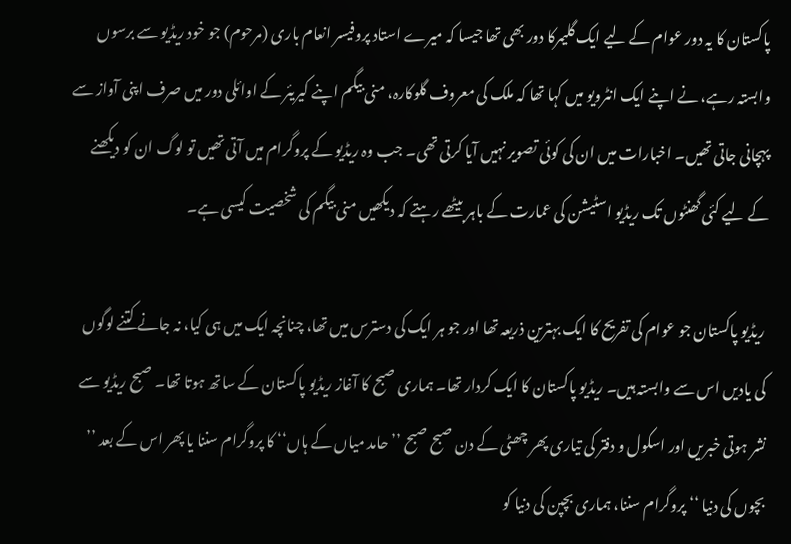پاکستان کا یہ دور عوام کے لیے ایک گلیمرکا دور بھی تھا جیسا کہ میرے استاد پروفیسر انعام باری (مرحوم) جو خود ریڈیو سے برسوں وابستہ رہے، نے اپنے ایک انٹرویو میں کہا تھا کہ ملک کی معروف گلوکارہ، منی بیگم اپنے کیریئر کے اوائلی دور میں صرف اپنی آواز سے پہچانی جاتی تھیں۔ اخبارات میں ان کی کوئی تصویر نہیں آیا کرتی تھی۔ جب وہ ریڈیو کے پروگرام میں آتی تھیں تو لوگ ان کو دیکھنے کے لیے کئی گھنٹوں تک ریڈیو اسٹیشن کی عمارت کے باہر بیٹھے رہتے کہ دیکھیں منی بیگم کی شخصیت کیسی ہے۔

 ریڈیو پاکستان جو عوام کی تفریح کا ایک بہترین ذریعہ تھا اور جو ہر ایک کی دسترس میں تھا، چنانچہ ایک میں ہی کیا، نہ جانے کتنے لوگوں کی یادیں اس سے وابستہ ہیں۔ ریڈیو پاکستان کا ایک کردار تھا۔ ہماری صبح کا آغاز ریڈیو پاکستان کے ساتھ ہوتا تھا۔ صبح ریڈیو سے نشر ہوتی خبریں اور اسکول و دفتر کی تیاری پھر چھٹی کے دن صبح صبح ’’ حامد میاں کے ہاں‘‘ کا پروگرام سننا یا پھر اس کے بعد ’’ بچوں کی دنیا ‘‘ پروگرام سننا، ہماری بچپن کی دنیا کو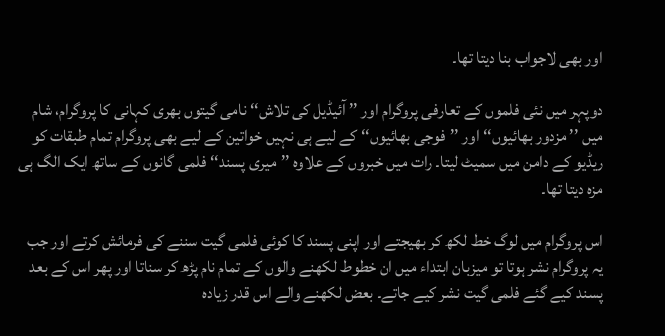اور بھی لاجواب بنا دیتا تھا۔

دوپہر میں نئی فلموں کے تعارفی پروگرام اور ’’ آئیڈیل کی تلاش‘‘ نامی گیتوں بھری کہانی کا پروگرام، شام میں ’’ مزدور بھائیوں‘‘ اور ’’فوجی بھائیوں‘‘ کے لیے ہی نہیں خواتین کے لیے بھی پروگرام تمام طبقات کو ریڈیو کے دامن میں سمیٹ لیتا۔ رات میں خبروں کے علاوہ ’’میری پسند‘‘ فلمی گانوں کے ساتھ ایک الگ ہی مزہ دیتا تھا۔

اس پروگرام میں لوگ خط لکھ کر بھیجتے اور اپنی پسند کا کوئی فلمی گیت سننے کی فرمائش کرتے اور جب یہ پروگرام نشر ہوتا تو میزبان ابتداء میں ان خطوط لکھنے والوں کے تمام نام پڑھ کر سناتا اور پھر اس کے بعد پسند کیے گئے فلمی گیت نشر کیے جاتے۔ بعض لکھنے والے اس قدر زیادہ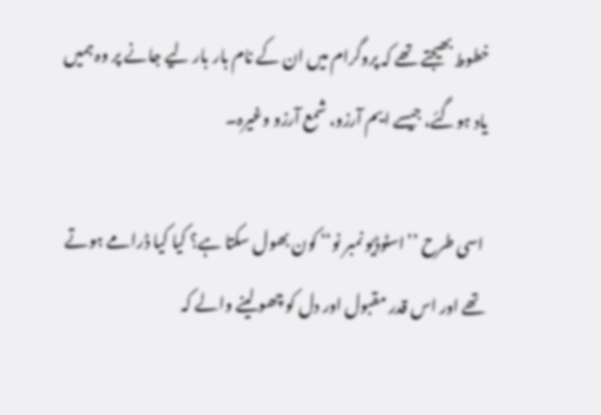خطوط بھیجتے تھے کہ پروگرام میں ان کے نام بار بار لیے جانے پر وہ ہمیں یاد ہوگئے، جیسے ایم آرزو، شمع آرزو وغیرہ۔

 اسی طرح ’’اسٹوڈیو نمبر نو‘‘ کون بھول سکتا ہے؟ کیا کیا ڈرامے ہوتے تھے اور اس قدر مقبول اور دل کو چھو لینے والے کہ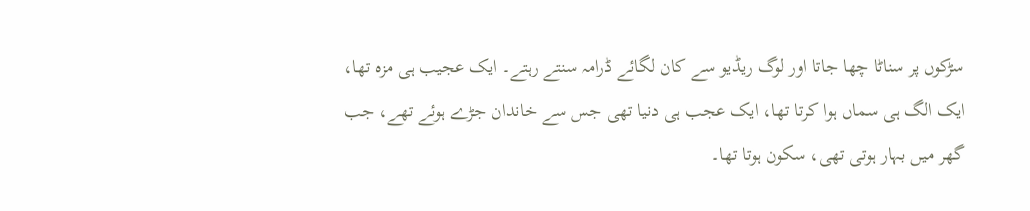سڑکوں پر سناٹا چھا جاتا اور لوگ ریڈیو سے کان لگائے ڈرامہ سنتے رہتے۔ ایک عجیب ہی مزہ تھا، ایک الگ ہی سماں ہوا کرتا تھا، ایک عجب ہی دنیا تھی جس سے خاندان جڑے ہوئے تھے، جب گھر میں بہار ہوتی تھی، سکون ہوتا تھا۔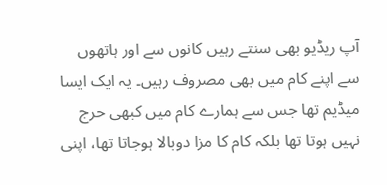آپ ریڈیو بھی سنتے رہیں کانوں سے اور ہاتھوں سے اپنے کام میں بھی مصروف رہیں۔ یہ ایک ایسا میڈیم تھا جس سے ہمارے کام میں کبھی حرج نہیں ہوتا تھا بلکہ کام کا مزا دوبالا ہوجاتا تھا، اپنی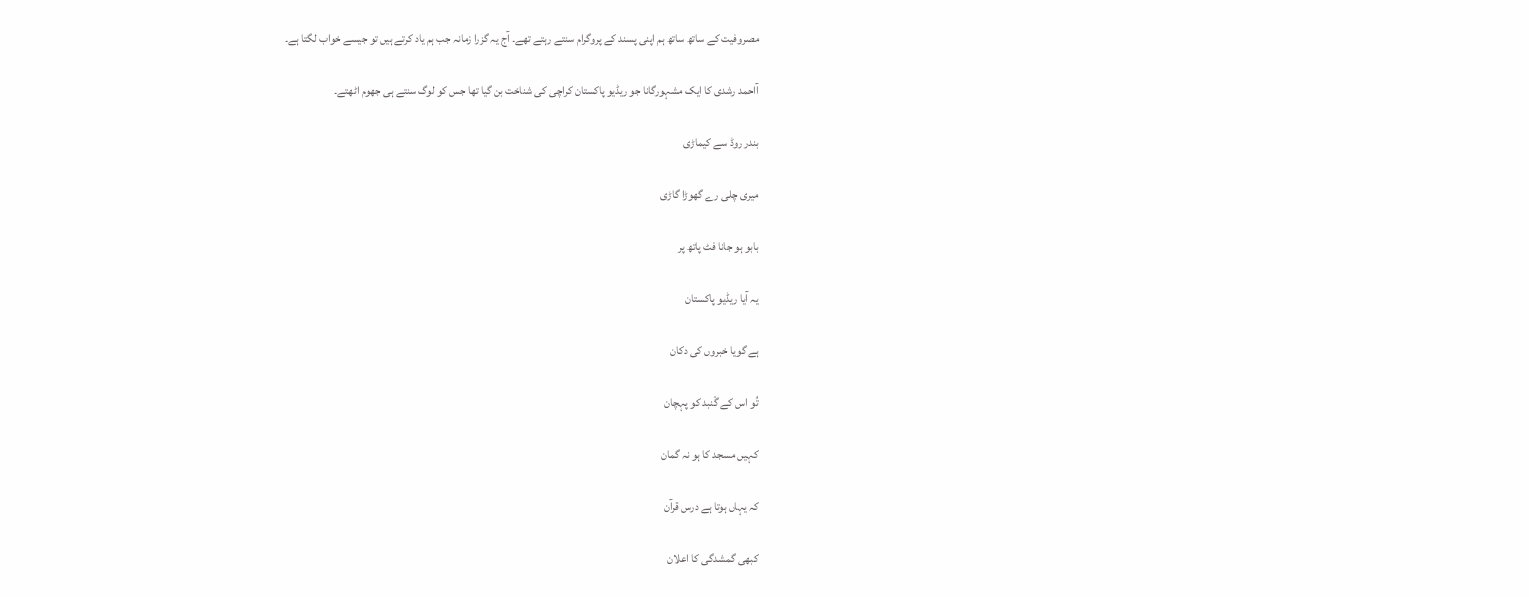مصروفیت کے ساتھ ساتھ ہم اپنی پسند کے پروگرام سنتے رہتے تھے۔ آج یہ گزرا زمانہ جب ہم یاد کرتے ہیں تو جیسے خواب لگتا ہے۔

آاحمد رشدی کا ایک مشہورگانا جو ریڈیو پاکستان کراچی کی شناخت بن گیا تھا جس کو لوگ سنتے ہی جھوم اٹھتے۔

بندر روڈ سے کیماڑی

میری چلی رے گھوڑا گاڑی

بابو ہو جانا فٹ پاتھ پر

یہ آیا ریڈیو پاکستان

ہے گویا خبروں کی دکان

تُو اس کے گْنبد کو پہچان

کہیں مسجد کا ہو نہ گمان

کہ یہاں ہوتا ہے درس قرآن

کبھی گمشدگی کا اعلان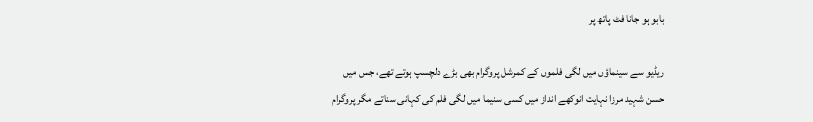بابو ہو جانا فٹ پاتھ پر

ریڈیو سے سینماؤں میں لگی فلموں کے کمرشل پروگرام بھی بڑے دلچسپ ہوتے تھے، جس میں حسن شہید مرزا نہایت انوکھے انداز میں کسی سنیما میں لگی فلم کی کہانی سناتے مگر پروگرام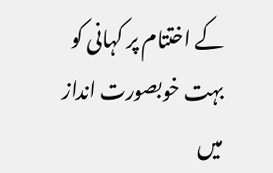کے اختتام پر کہانی کو بہت خوبصورت انداز میں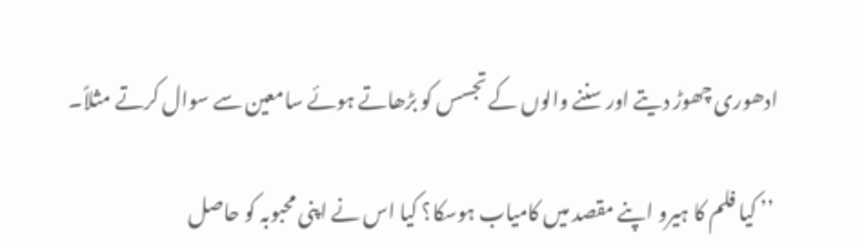ادھوری چھوڑ دیتے اور سننے والوں کے تجسس کو بڑھاتے ہوئے سامعین سے سوال کرتے مثلاً۔

 ’’ کیا فلم کا ہیرو اپنے مقصد میں کامیاب ہوسکا؟ کیا اس نے اپنی محبوبہ کو حاصل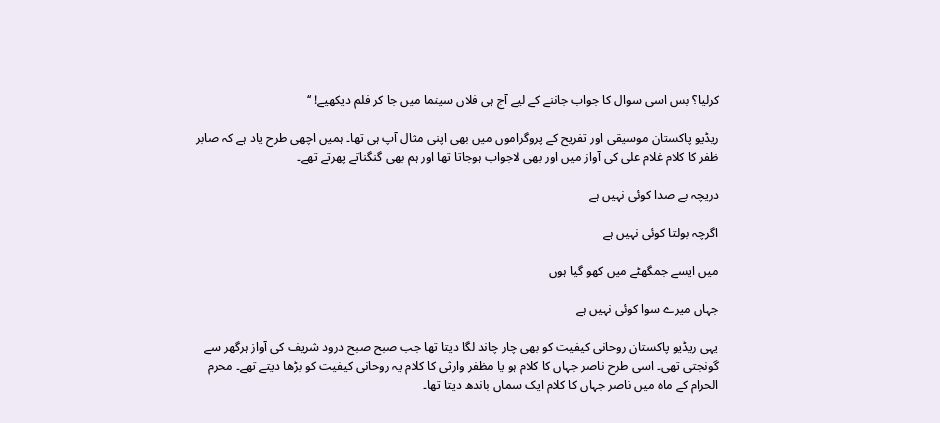کرلیا؟ بس اسی سوال کا جواب جاننے کے لیے آج ہی فلاں سینما میں جا کر فلم دیکھیے! ‘‘

ریڈیو پاکستان موسیقی اور تفریح کے پروگراموں میں بھی اپنی مثال آپ ہی تھا۔ ہمیں اچھی طرح یاد ہے کہ صابر ظفر کا کلام غلام علی کی آواز میں اور بھی لاجواب ہوجاتا تھا اور ہم بھی گنگناتے پھرتے تھے۔

دریچہ بے صدا کوئی نہیں ہے

اگرچہ بولتا کوئی نہیں ہے

میں ایسے جمگھٹے میں کھو گیا ہوں

جہاں میرے سوا کوئی نہیں ہے

یہی ریڈیو پاکستان روحانی کیفیت کو بھی چار چاند لگا دیتا تھا جب صبح صبح درود شریف کی آواز ہرگھر سے گونجتی تھی۔ اسی طرح ناصر جہاں کا کلام ہو یا مظفر وارثی کا کلام یہ روحانی کیفیت کو بڑھا دیتے تھے۔ محرم الحرام کے ماہ میں ناصر جہاں کا کلام ایک سماں باندھ دیتا تھا۔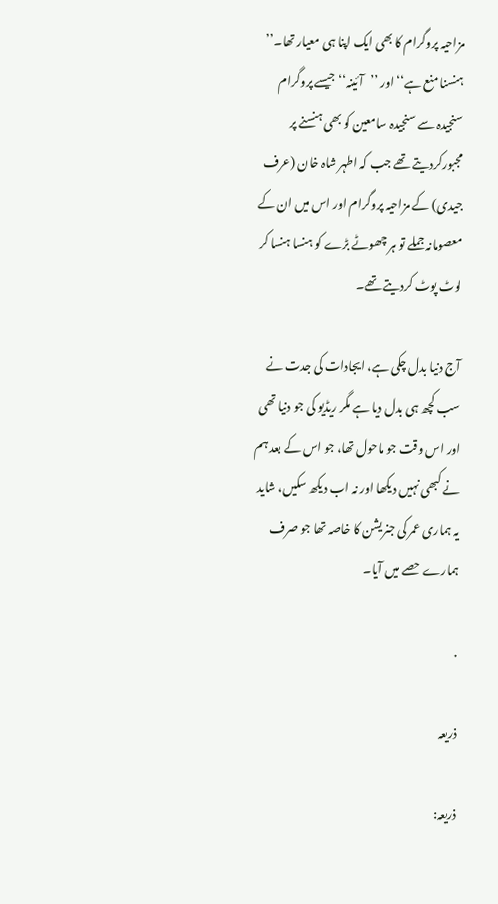مزاحیہ پروگرام کا بھی ایک اپنا ہی معیار تھا۔’’ ہنسنا منع ہے‘‘ اور ’’آئینہ‘‘ جیسے پروگرام سنجیدہ سے سنجیدہ سامعین کو بھی ہنسنے پر مجبورکردیتے تھے جب کہ اطہر شاہ خان (عرف جیدی) کے مزاحیہ پروگرام اور اس میں ان کے معصومانہ جملے تو ہر چھوٹے بڑے کو ہنسا ہنسا کر لوٹ پوٹ کردیتے تھے۔

آج دنیا بدل چکی ہے، ایجادات کی جدت نے سب کچھ ہی بدل دیا ہے مگر ریڈیو کی جو دنیا تھی اور اس وقت جو ماحول تھا، جو اس کے بعد ہم نے کبھی نہیں دیکھا اور نہ اب دیکھ سکیں، شاید یہ ہماری عمر کی جنریشن کا خاصہ تھا جو صرف ہمارے حصے میں آیا۔

.

ذریعہ

ذریعہ: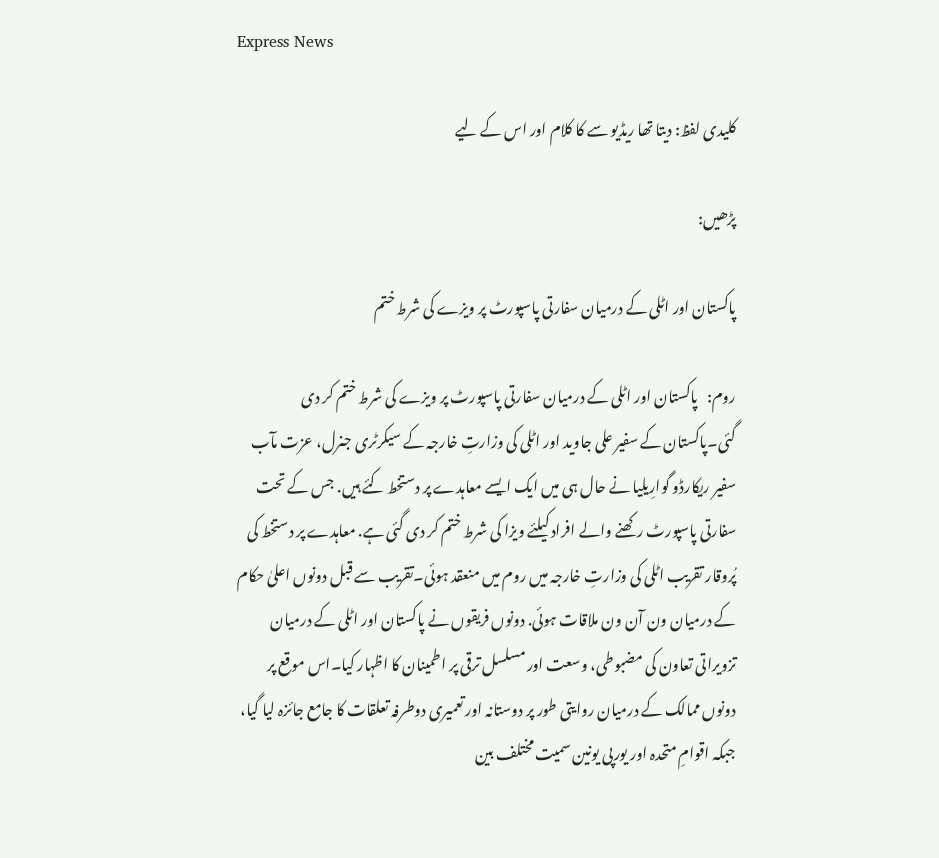Express News

کلیدی لفظ: دیتا تھا ریڈیو سے کا کلام اور اس کے لیے

پڑھیں:

پاکستان اور اٹلی کے درمیان سفارتی پاسپورٹ پر ویزے کی شرط ختم

روم:   پاکستان اور اٹلی کے درمیان سفارتی پاسپورٹ پر ویزے کی شرط ختم کر دی گئی۔پاکستان کے سفیر علی جاوید اور اٹلی کی وزارتِ خارجہ کے سیکرٹری جنرل، عزت مآب سفیر ریکارڈو گوارِیلیا نے حال ہی میں ایک ایسے معاہدے پر دستخط کئے ہیں. جس کے تحت سفارتی پاسپورٹ رکھنے والے افراد کیلئے ویزا کی شرط ختم کر دی گئی ہے. معاہدے پر دستخط کی پُروقار تقریب اٹلی کی وزارتِ خارجہ میں روم میں منعقد ہوئی۔تقریب سے قبل دونوں اعلیٰ حکام کے درمیان ون آن ون ملاقات ہوئی. دونوں فریقوں نے پاکستان اور اٹلی کے درمیان تزویراتی تعاون کی مضبوطی، وسعت اور مسلسل ترقی پر اطمینان کا اظہار کیا۔اس موقع پر دونوں ممالک کے درمیان روایتی طور پر دوستانہ اور تعمیری دوطرفہ تعلقات کا جامع جائزہ لیا گیا، جبکہ اقوامِ متحدہ اور یورپی یونین سمیت مختلف بین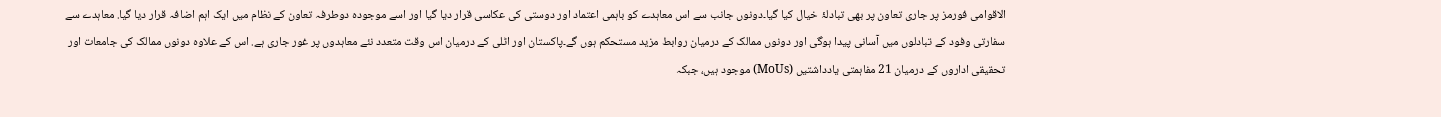الاقوامی فورمز پر جاری تعاون پر بھی تبادلۂ خیال کیا گیا۔دونوں جانب سے اس معاہدے کو باہمی اعتماد اور دوستی کی عکاسی قرار دیا گیا اور اسے موجودہ دوطرفہ تعاون کے نظام میں ایک اہم اضافہ قرار دیا گیا. معاہدے سے سفارتی وفود کے تبادلوں میں آسانی پیدا ہوگی اور دونوں ممالک کے درمیان روابط مزید مستحکم ہوں گے۔پاکستان اور اٹلی کے درمیان اس وقت متعدد نئے معاہدوں پر غور جاری ہے. اس کے علاوہ دونوں ممالک کی جامعات اور تحقیقی اداروں کے درمیان 21 مفاہمتی یادداشتیں (MoUs) موجود ہیں، جبکہ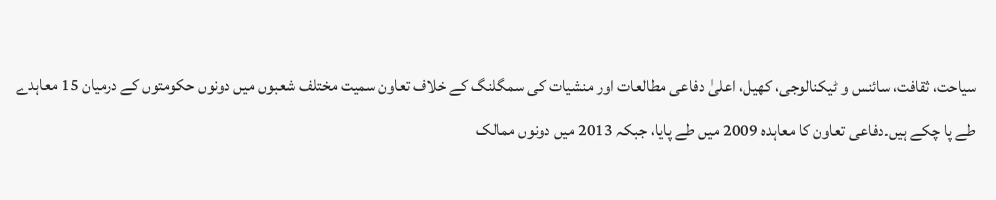سیاحت، ثقافت، سائنس و ٹیکنالوجی، کھیل، اعلیٰ دفاعی مطالعات اور منشیات کی سمگلنگ کے خلاف تعاون سمیت مختلف شعبوں میں دونوں حکومتوں کے درمیان 15 معاہدے طے پا چکے ہیں۔دفاعی تعاون کا معاہدہ 2009 میں طے پایا، جبکہ 2013 میں دونوں ممالک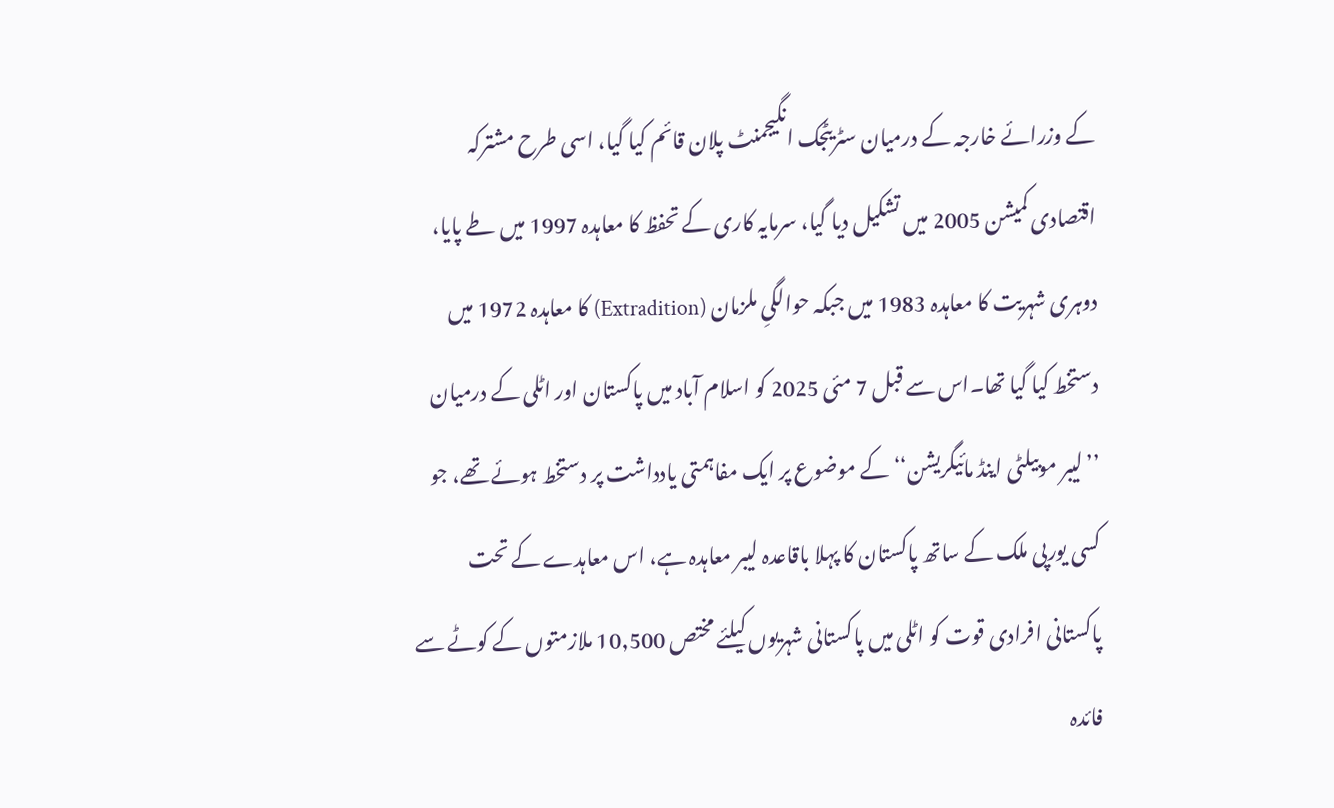کے وزرائے خارجہ کے درمیان سٹریٹجک انگیجمنٹ پلان قائم کیا گیا، اسی طرح مشترکہ اقتصادی کمیشن 2005 میں تشکیل دیا گیا، سرمایہ کاری کے تحفظ کا معاہدہ 1997 میں طے پایا، دوہری شہریت کا معاہدہ 1983 میں جبکہ حوالگیِ ملزمان (Extradition) کا معاہدہ 1972 میں دستخط کیا گیا تھا۔اس سے قبل 7 مئی 2025 کو اسلام آباد میں پاکستان اور اٹلی کے درمیان ’’لیبر موبیلٹی اینڈ مائیگریشن‘‘ کے موضوع پر ایک مفاہمتی یادداشت پر دستخط ہوئے تھے، جو کسی یورپی ملک کے ساتھ پاکستان کا پہلا باقاعدہ لیبر معاہدہ ہے، اس معاہدے کے تحت پاکستانی افرادی قوت کو اٹلی میں پاکستانی شہریوں کیلئے مختص 10,500 ملازمتوں کے کوٹے سے فائدہ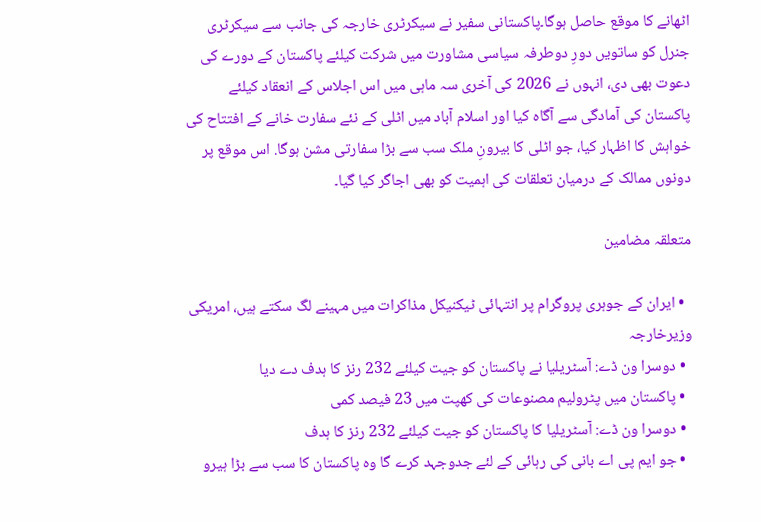اٹھانے کا موقع حاصل ہوگا۔پاکستانی سفیر نے سیکرٹری خارجہ کی جانب سے سیکرٹری جنرل کو ساتویں دورِ دوطرفہ سیاسی مشاورت میں شرکت کیلئے پاکستان کے دورے کی دعوت بھی دی، انہوں نے 2026 کی آخری سہ ماہی میں اس اجلاس کے انعقاد کیلئے پاکستان کی آمادگی سے آگاہ کیا اور اسلام آباد میں اٹلی کے نئے سفارت خانے کے افتتاح کی خواہش کا اظہار کیا، جو اٹلی کا بیرونِ ملک سب سے بڑا سفارتی مشن ہوگا. اس موقع پر دونوں ممالک کے درمیان تعلقات کی اہمیت کو بھی اجاگر کیا گیا۔

متعلقہ مضامین

  • ایران کے جوہری پروگرام پر انتہائی ٹیکنیکل مذاکرات میں مہینے لگ سکتے ہیں، امریکی وزیرخارجہ
  • دوسرا ون ڈے: آسٹریلیا نے پاکستان کو جیت کیلئے 232 رنز کا ہدف دے دیا
  • پاکستان میں پٹرولیم مصنوعات کی کھپت میں 23 فیصد کمی
  • دوسرا ون ڈے: آسٹریلیا کا پاکستان کو جیت کیلئے 232 رنز کا ہدف
  • جو ایم پی اے بانی کی رہائی کے لئے جدوجہد کرے گا وہ پاکستان کا سب سے بڑا ہیرو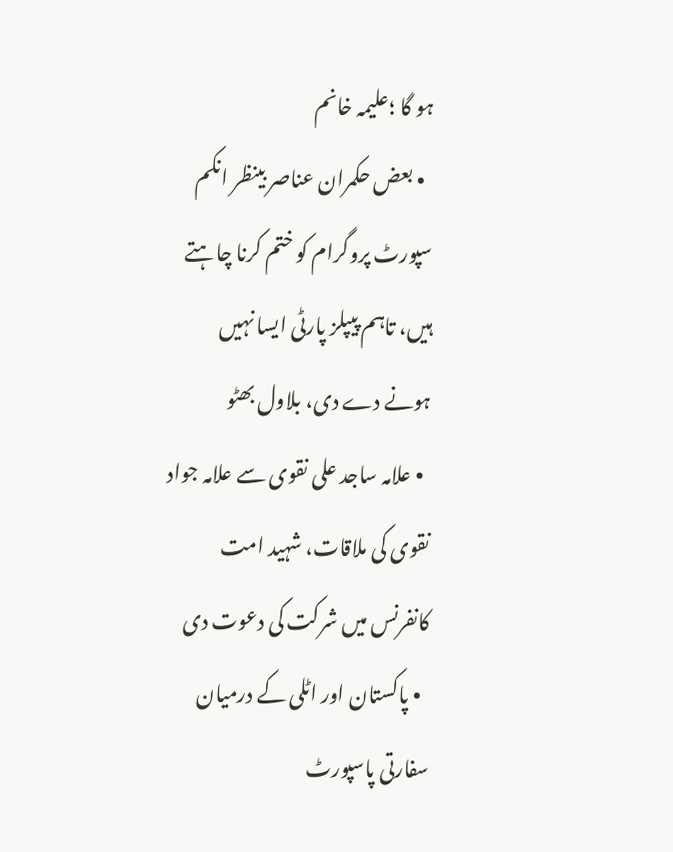ہو گا ؛علیمہ خانم
  • بعض حکمران عناصر بینظر انکم سپورٹ پروگرام کو ختم کرنا چاہتے ہیں، تاہم پیپلز پارٹی ایسا نہیں ہونے دے دی، بلاول بھٹو
  • علامہ ساجد علی نقوی سے علامہ جواد نقوی کی ملاقات، شہید امت کانفرنس میں شرکت کی دعوت دی
  • پاکستان اور اٹلی کے درمیان سفارتی پاسپورٹ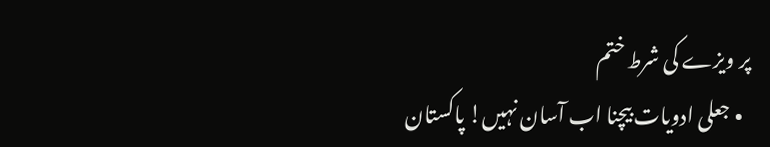پر ویزے کی شرط ختم
  • جعلی ادویات بیچنا اب آسان نہیں! پاکستان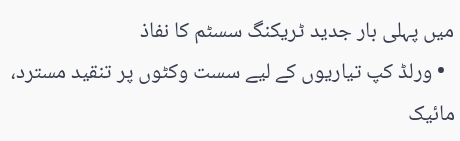میں پہلی بار جدید ٹریکنگ سسٹم کا نفاذ
  • ورلڈ کپ تیاریوں کے لیے سست وکٹوں پر تنقید مسترد، مائیک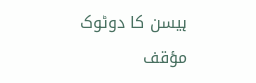ہیسن کا دوٹوک مؤقف